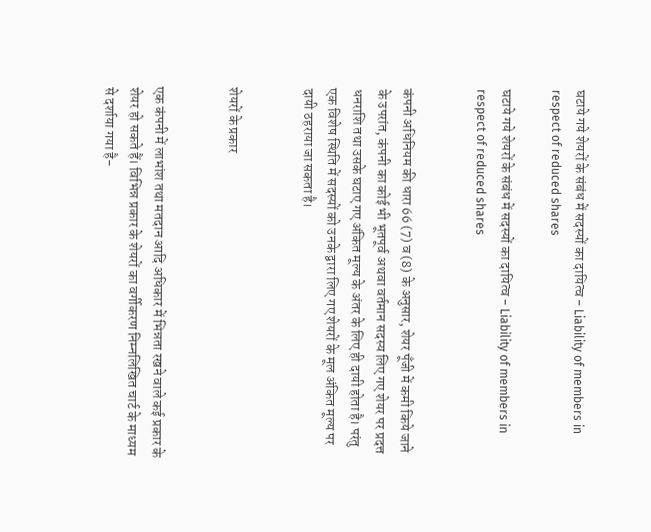घटाये गये शेयरों के संबंध में सदस्यों का दायित्व - Liability of members in respect of reduced shares

घटाये गये शेयरों के संबंध में सदस्यों का दायित्व - Liability of members in respect of reduced shares


कंपनी अधिनियम की धारा 66 (7) व (8) के अनुसार, शेयर पूँजी में कमी किये जाने के उपरांत, कंपनी का कोई भी भूतपूर्व अथवा वर्तमान सदस्य लिए गए शेयर पर प्रदत्त धनराशि तथा उसके घटाए गए अंकित मूल्य के अंतर के लिए ही दायी होता है। परंतु एक विशेष स्थिति में सदस्यों को उनके द्वारा लिए गए शेयरों के मूल अंकित मूल्य पर दायी ठहराया जा सकता है।


शेयरों के प्रकार


एक कंपनी में लाभांश तथा मतदान आदि अधिकार में भिन्नता रखने वाले कई प्रकार के शेयर हो सकते हैं। विभिन्न प्रकार के शेयरों का वर्गीकरण निम्नलिखित चार्ट के माध्यम से दर्शाया गया है-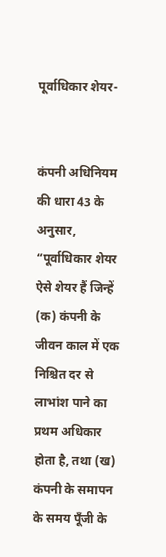पूर्वाधिकार शेयर-


कंपनी अधिनियम की धारा 43 के अनुसार, “पूर्वाधिकार शेयर ऐसे शेयर हैं जिन्हें (क) कंपनी के जीवन काल में एक निश्चित दर से लाभांश पाने का प्रथम अधिकार होता है, तथा (ख) कंपनी के समापन के समय पूँजी के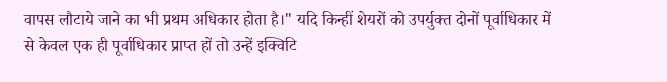वापस लौटाये जाने का भी प्रथम अधिकार होता है।" यदि किन्हीं शेयरों को उपर्युक्त दोनों पूर्वाधिकार में से केवल एक ही पूर्वाधिकार प्राप्त हों तो उन्हें इक्विटि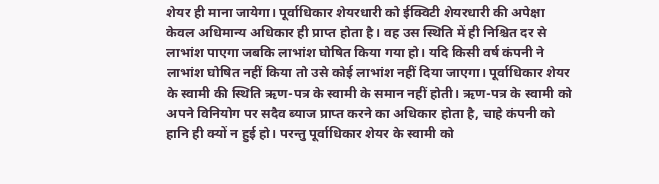शेयर ही माना जायेगा। पूर्वाधिकार शेयरधारी को ईक्विटी शेयरधारी की अपेक्षा केवल अधिमान्य अधिकार ही प्राप्त होता है। वह उस स्थिति में ही निश्चित दर से लाभांश पाएगा जबकि लाभांश घोषित किया गया हो। यदि किसी वर्ष कंपनी ने लाभांश घोषित नहीं किया तो उसे कोई लाभांश नहीं दिया जाएगा। पूर्वाधिकार शेयर के स्वामी की स्थिति ऋण-पत्र के स्वामी के समान नहीं होती। ऋण-पत्र के स्वामी को अपने विनियोग पर सदैव ब्याज प्राप्त करने का अधिकार होता है, चाहे कंपनी को हानि ही क्यों न हुई हो। परन्तु पूर्वाधिकार शेयर के स्वामी को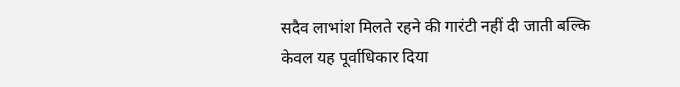सदैव लाभांश मिलते रहने की गारंटी नहीं दी जाती बल्कि केवल यह पूर्वाधिकार दिया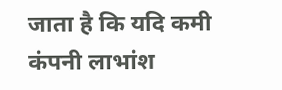जाता है कि यदि कमी कंपनी लाभांश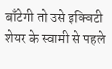बाँटेगी तो उसे इक्विटी शेयर के स्वामी से पहले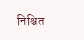निश्चित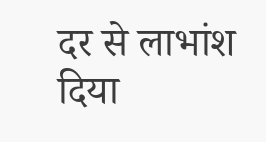दर से लाभांश दिया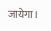जायेगा।